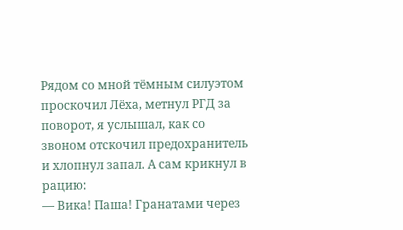Рядом со мной тёмным силуэтом проскочил Лёха, метнул РГД за поворот, я услышал, как со звоном отскочил предохранитель и хлопнул запал. А сам крикнул в рацию:
— Вика! Паша! Гранатами через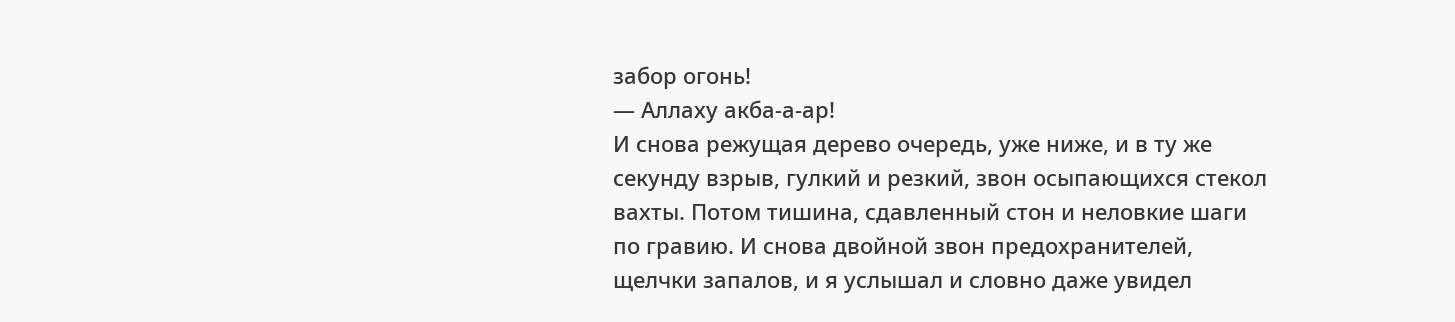забор огонь!
— Аллаху акба-а-ар!
И снова режущая дерево очередь, уже ниже, и в ту же секунду взрыв, гулкий и резкий, звон осыпающихся стекол вахты. Потом тишина, сдавленный стон и неловкие шаги по гравию. И снова двойной звон предохранителей, щелчки запалов, и я услышал и словно даже увидел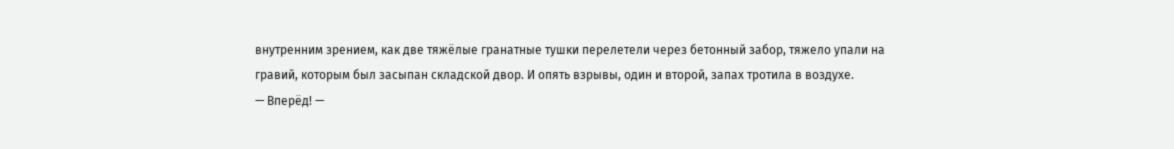внутренним зрением, как две тяжёлые гранатные тушки перелетели через бетонный забор, тяжело упали на гравий, которым был засыпан складской двор. И опять взрывы, один и второй, запах тротила в воздухе.
— Вперёд! —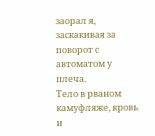заорал я, заскакивая за поворот с автоматом у плеча.
Тело в рваном камуфляже, кровь и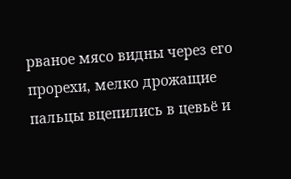рваное мясо видны через его прорехи, мелко дрожащие пальцы вцепились в цевьё и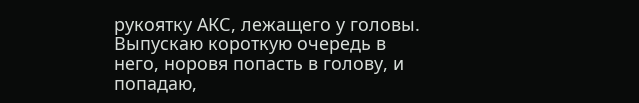рукоятку АКС, лежащего у головы. Выпускаю короткую очередь в него, норовя попасть в голову, и попадаю,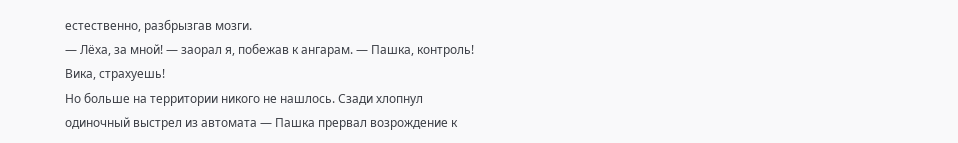естественно, разбрызгав мозги.
— Лёха, за мной! — заорал я, побежав к ангарам. — Пашка, контроль! Вика, страхуешь!
Но больше на территории никого не нашлось. Сзади хлопнул одиночный выстрел из автомата — Пашка прервал возрождение к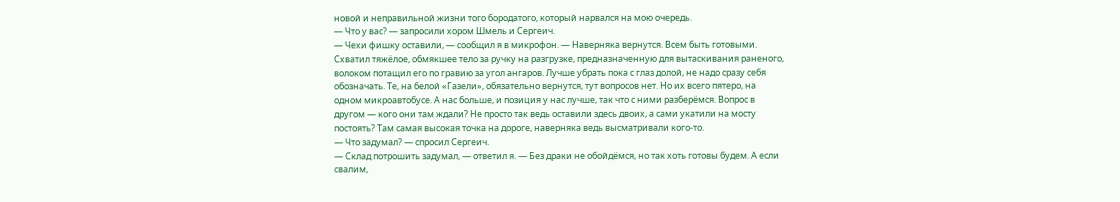новой и неправильной жизни того бородатого, который нарвался на мою очередь.
— Что у вас? — запросили хором Шмель и Сергеич.
— Чехи фишку оставили, — сообщил я в микрофон. — Наверняка вернутся. Всем быть готовыми.
Схватил тяжёлое, обмякшее тело за ручку на разгрузке, предназначенную для вытаскивания раненого, волоком потащил его по гравию за угол ангаров. Лучше убрать пока с глаз долой, не надо сразу себя обозначать. Те, на белой «Газели», обязательно вернутся, тут вопросов нет. Но их всего пятеро, на одном микроавтобусе. А нас больше, и позиция у нас лучше, так что с ними разберёмся. Вопрос в другом — кого они там ждали? Не просто так ведь оставили здесь двоих, а сами укатили на мосту постоять? Там самая высокая точка на дороге, наверняка ведь высматривали кого-то.
— Что задумал? — спросил Сергеич.
— Склад потрошить задумал, — ответил я. — Без драки не обойдёмся, но так хоть готовы будем. А если свалим,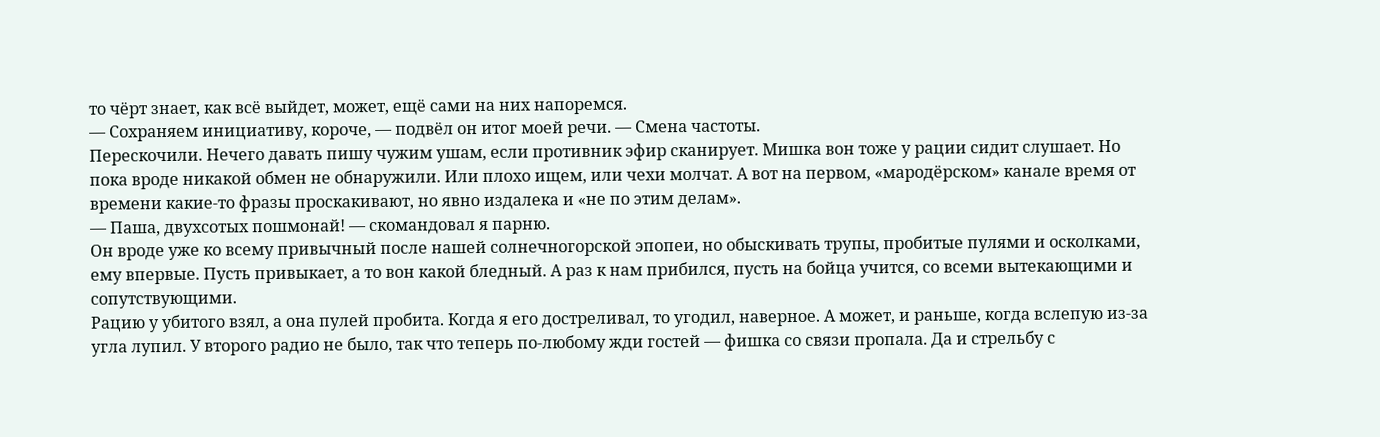то чёрт знает, как всё выйдет, может, ещё сами на них напоремся.
— Сохраняем инициативу, короче, — подвёл он итог моей речи. — Смена частоты.
Перескочили. Нечего давать пишу чужим ушам, если противник эфир сканирует. Мишка вон тоже у рации сидит слушает. Но пока вроде никакой обмен не обнаружили. Или плохо ищем, или чехи молчат. А вот на первом, «мародёрском» канале время от времени какие-то фразы проскакивают, но явно издалека и «не по этим делам».
— Паша, двухсотых пошмонай! — скомандовал я парню.
Он вроде уже ко всему привычный после нашей солнечногорской эпопеи, но обыскивать трупы, пробитые пулями и осколками, ему впервые. Пусть привыкает, а то вон какой бледный. А раз к нам прибился, пусть на бойца учится, со всеми вытекающими и сопутствующими.
Рацию у убитого взял, а она пулей пробита. Когда я его достреливал, то угодил, наверное. А может, и раньше, когда вслепую из-за угла лупил. У второго радио не было, так что теперь по-любому жди гостей — фишка со связи пропала. Да и стрельбу с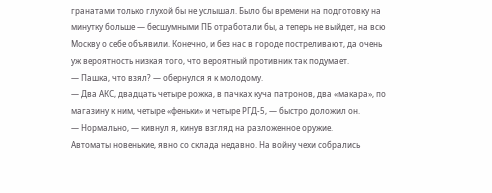гранатами только глухой бы не услышал. Было бы времени на подготовку на минутку больше — бесшумными ПБ отработали бы, а теперь не выйдет, на всю Москву о себе объявили. Конечно, и без нас в городе постреливают, да очень уж вероятность низкая того, что вероятный противник так подумает.
— Пашка, что взял? — обернулся я к молодому.
— Два АКС, двадцать четыре рожка, в пачках куча патронов, два «макара», по магазину к ним, четыре «феньки» и четыре РГД-5, — быстро доложил он.
— Нормально, — кивнул я, кинув взгляд на разложенное оружие.
Автоматы новенькие, явно со склада недавно. На войну чехи собрались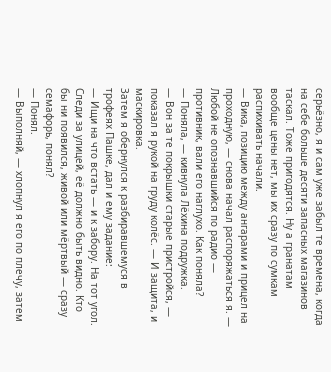серьёзно, я и сам уже забыл те времена, когда на себе больше десяти запасных магазинов таскал. Тоже пригодятся. Ну а гранатам вообще цены нет, мы их сразу по сумкам распихивать начали.
— Вика, позицию между ангарами и прицел на проходную, — снова начал распоряжаться я. — Любой не опознавшийся по радио — противник, вали его наглухо. Как поняла?
— Поняла, — кивнула Лёхина подружка.
— Вон за те покрышки старые пристройся, — показал я рукой на груду колёс. — И защита, и маскировка.
Затем я обернулся к разбиравшемуся в трофеях Пашке, дал и ему задание:
— Ищи на что встать — и к забору. На тот угол. Следи за улицей, её должно быть видно. Кто бы ни появился, живой или мёртвый — сразу семафорь, понял?
— Понял.
— Выполняй, — хлопнул я его по плечу, затем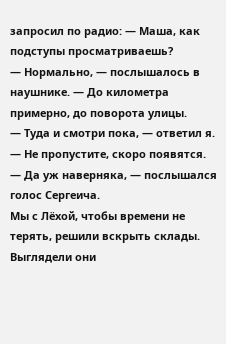запросил по радио: — Маша, как подступы просматриваешь?
— Нормально, — послышалось в наушнике. — До километра примерно, до поворота улицы.
— Туда и смотри пока, — ответил я. — Не пропустите, скоро появятся.
— Да уж наверняка, — послышался голос Сергеича.
Мы с Лёхой, чтобы времени не терять, решили вскрыть склады. Выглядели они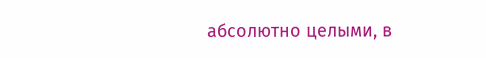абсолютно целыми, в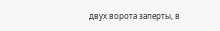двух ворота заперты, в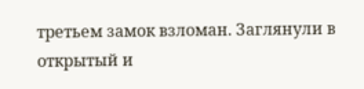третьем замок взломан. Заглянули в открытый и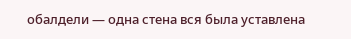обалдели — одна стена вся была уставлена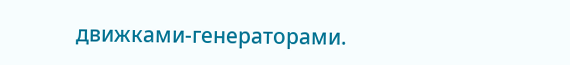движками-генераторами.